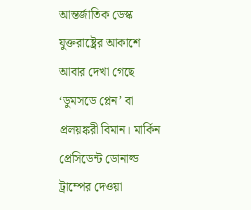আন্তর্জাতিক ডেস্ক
যুক্তরাষ্ট্রের আকাশে আবার দেখা গেছে ‘ডুমসডে প্লেন’ বা প্রলয়ঙ্করী বিমান। মার্কিন প্রেসিডেন্ট ডোনাল্ড ট্রাম্পের দেওয়া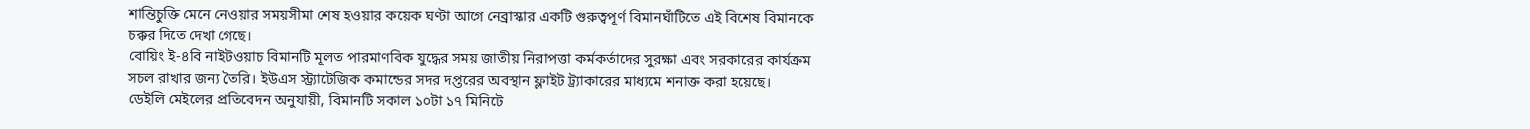শান্তিচুক্তি মেনে নেওয়ার সময়সীমা শেষ হওয়ার কয়েক ঘণ্টা আগে নেব্রাস্কার একটি গুরুত্বপূর্ণ বিমানঘাঁটিতে এই বিশেষ বিমানকে চক্কর দিতে দেখা গেছে।
বোয়িং ই-৪বি নাইটওয়াচ বিমানটি মূলত পারমাণবিক যুদ্ধের সময় জাতীয় নিরাপত্তা কর্মকর্তাদের সুরক্ষা এবং সরকারের কার্যক্রম সচল রাখার জন্য তৈরি। ইউএস স্ট্র্যাটেজিক কমান্ডের সদর দপ্তরের অবস্থান ফ্লাইট ট্র্যাকারের মাধ্যমে শনাক্ত করা হয়েছে।
ডেইলি মেইলের প্রতিবেদন অনুযায়ী, বিমানটি সকাল ১০টা ১৭ মিনিটে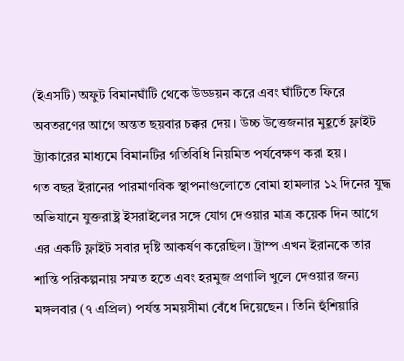(ইএসটি) অফুট বিমানঘাঁটি থেকে উড্ডয়ন করে এবং ঘাঁটিতে ফিরে অবতরণের আগে অন্তত ছয়বার চক্কর দেয়। উচ্চ উত্তেজনার মুহূর্তে ফ্লাইট ট্র্যাকারের মাধ্যমে বিমানটির গতিবিধি নিয়মিত পর্যবেক্ষণ করা হয়।
গত বছর ইরানের পারমাণবিক স্থাপনাগুলোতে বোমা হামলার ১২ দিনের যুদ্ধ অভিযানে যুক্তরাষ্ট্র ইসরাইলের সঙ্গে যোগ দেওয়ার মাত্র কয়েক দিন আগে এর একটি ফ্লাইট সবার দৃষ্টি আকর্ষণ করেছিল। ট্রাম্প এখন ইরানকে তার শান্তি পরিকল্পনায় সম্মত হতে এবং হরমুজ প্রণালি খুলে দেওয়ার জন্য মঙ্গলবার (৭ এপ্রিল) পর্যন্ত সময়সীমা বেঁধে দিয়েছেন। তিনি হুঁশিয়ারি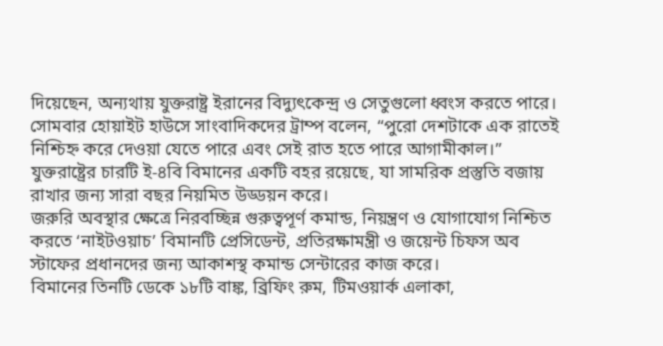দিয়েছেন, অন্যথায় যুক্তরাষ্ট্র ইরানের বিদ্যুৎকেন্দ্র ও সেতুগুলো ধ্বংস করতে পারে।
সোমবার হোয়াইট হাউসে সাংবাদিকদের ট্রাম্প বলেন, “পুরো দেশটাকে এক রাতেই নিশ্চিহ্ন করে দেওয়া যেতে পারে এবং সেই রাত হতে পারে আগামীকাল।” যুক্তরাষ্ট্রের চারটি ই-৪বি বিমানের একটি বহর রয়েছে, যা সামরিক প্রস্তুতি বজায় রাখার জন্য সারা বছর নিয়মিত উড্ডয়ন করে।
জরুরি অবস্থার ক্ষেত্রে নিরবচ্ছিন্ন গুরুত্বপূর্ণ কমান্ড, নিয়ন্ত্রণ ও যোগাযোগ নিশ্চিত করতে ‘নাইটওয়াচ’ বিমানটি প্রেসিডেন্ট, প্রতিরক্ষামন্ত্রী ও জয়েন্ট চিফস অব স্টাফের প্রধানদের জন্য আকাশস্থ কমান্ড সেন্টারের কাজ করে।
বিমানের তিনটি ডেকে ১৮টি বাঙ্ক, ব্রিফিং রুম, টিমওয়ার্ক এলাকা,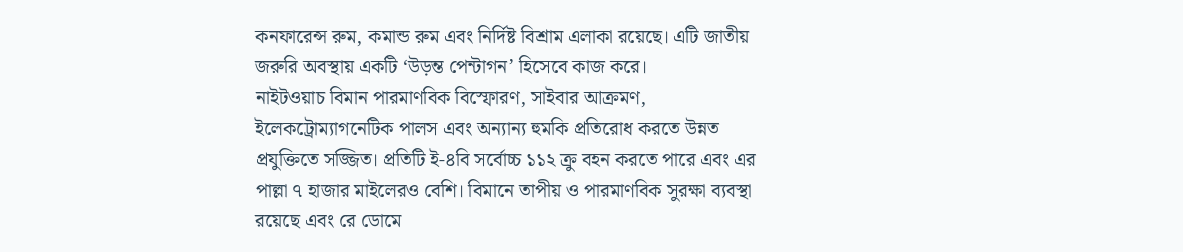কনফারেন্স রুম, কমান্ড রুম এবং নির্দিষ্ট বিশ্রাম এলাকা রয়েছে। এটি জাতীয় জরুরি অবস্থায় একটি ‘উড়ন্ত পেন্টাগন’ হিসেবে কাজ করে।
নাইটওয়াচ বিমান পারমাণবিক বিস্ফোরণ, সাইবার আক্রমণ, ইলেকট্রোম্যাগনেটিক পালস এবং অন্যান্য হুমকি প্রতিরোধ করতে উন্নত প্রযুক্তিতে সজ্জিত। প্রতিটি ই-৪বি সর্বোচ্চ ১১২ ক্রু বহন করতে পারে এবং এর পাল্লা ৭ হাজার মাইলেরও বেশি। বিমানে তাপীয় ও পারমাণবিক সুরক্ষা ব্যবস্থা রয়েছে এবং রে ডোমে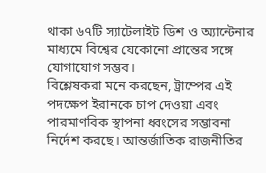থাকা ৬৭টি স্যাটেলাইট ডিশ ও অ্যান্টেনার মাধ্যমে বিশ্বের যেকোনো প্রান্তের সঙ্গে যোগাযোগ সম্ভব।
বিশ্লেষকরা মনে করছেন, ট্রাম্পের এই পদক্ষেপ ইরানকে চাপ দেওয়া এবং পারমাণবিক স্থাপনা ধ্বংসের সম্ভাবনা নির্দেশ করছে। আন্তর্জাতিক রাজনীতির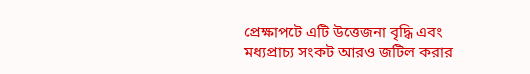প্রেক্ষাপটে এটি উত্তেজনা বৃদ্ধি এবং মধ্যপ্রাচ্য সংকট আরও জটিল করার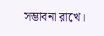সম্ভাবনা রাখে।